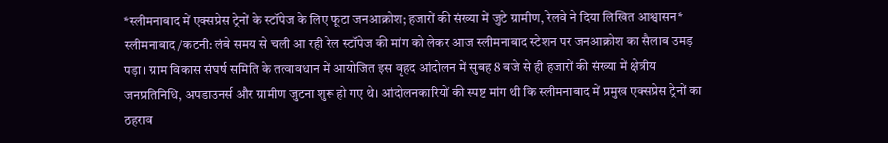*स्लीमनाबाद में एक्सप्रेस ट्रेनों के स्टॉपेज के लिए फूटा जनआक्रोश; हजारों की संख्या में जुटे ग्रामीण, रेलवे ने दिया लिखित आश्वासन* स्लीमनाबाद/कटनी: लंबे समय से चली आ रही रेल स्टॉपेज की मांग को लेकर आज स्लीमनाबाद स्टेशन पर जनआक्रोश का सैलाब उमड़ पड़ा। ग्राम विकास संघर्ष समिति के तत्वावधान में आयोजित इस वृहद आंदोलन में सुबह 8 बजे से ही हजारों की संख्या में क्षेत्रीय जनप्रतिनिधि, अपडाउनर्स और ग्रामीण जुटना शुरू हो गए थे। आंदोलनकारियों की स्पष्ट मांग थी कि स्लीमनाबाद में प्रमुख एक्सप्रेस ट्रेनों का ठहराव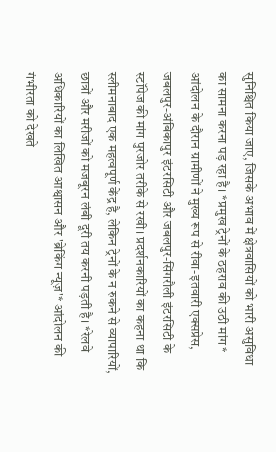सुनिश्चित किया जाए, जिसके अभाव में क्षेत्रवासियों को भारी असुविधा का सामना करना पड़ रहा है। *प्रमुख ट्रेनों के ठहराव की उठी मांग* आंदोलन के दौरान ग्रामीणों ने मुख्य रूप से रीवा-इतवारी एक्सप्रेस, जबलपुर-अंबिकापुर इंटरसिटी और जबलपुर-सिंगरौली इंटरसिटी के स्टॉपेज की मांग पुरजोर तरीके से रखी। प्रदर्शनकारियों का कहना था कि स्लीमनाबाद एक महत्वपूर्ण केंद्र है, लेकिन ट्रेनों के न रुकने से व्यापारियों, छात्रों और मरीजों को मजबूरन लंबी दूरी तय करनी पड़ती है। *रेलवे अधिकारियों का लिखित आश्वासन और 'ब्रेकिंग न्यूज़'* आंदोलन की गंभीरता को देखते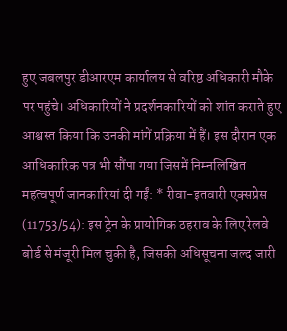हुए जबलपुर डीआरएम कार्यालय से वरिष्ठ अधिकारी मौके पर पहुंचे। अधिकारियों ने प्रदर्शनकारियों को शांत कराते हुए आश्वस्त किया कि उनकी मांगें प्रक्रिया में हैं। इस दौरान एक आधिकारिक पत्र भी सौंपा गया जिसमें निम्नलिखित महत्वपूर्ण जानकारियां दी गईं: * रीवा-इतवारी एक्सप्रेस (11753/54): इस ट्रेन के प्रायोगिक ठहराव के लिए रेलवे बोर्ड से मंजूरी मिल चुकी है, जिसकी अधिसूचना जल्द जारी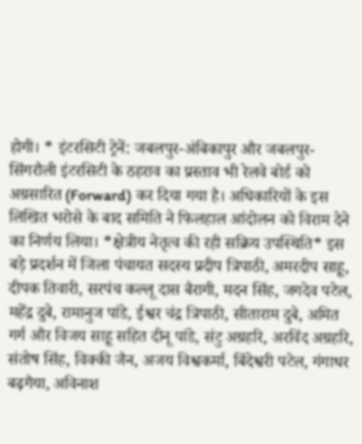होगी। * इंटरसिटी ट्रेनें: जबलपुर-अंबिकापुर और जबलपुर-सिंगरौली इंटरसिटी के ठहराव का प्रस्ताव भी रेलवे बोर्ड को अग्रसारित (Forward) कर दिया गया है। अधिकारियों के इस लिखित भरोसे के बाद समिति ने फिलहाल आंदोलन को विराम देने का निर्णय लिया। *क्षेत्रीय नेतृत्व की रही सक्रिय उपस्थिति* इस बड़े प्रदर्शन में जिला पंचायत सदस्य प्रदीप त्रिपाठी, अमरदीप साहू, दीपक तिवारी, सरपंच कल्लू दास बैरागी, मदन सिंह, जगदेव पटेल, महेंद्र दुबे, रामानुज पांडे, ईश्वर चंद्र त्रिपाठी, सीताराम दुबे, अमित गर्ग और विजय साहू सहित दीनू पांडे, संटु अग्रहरि, अरविंद अग्रहरि, संतोष सिंह, विक्की जैन, अजय विश्वकर्मा, बिंदेश्वरी पटेल, गंगाधर बढ़गैया, अविनाश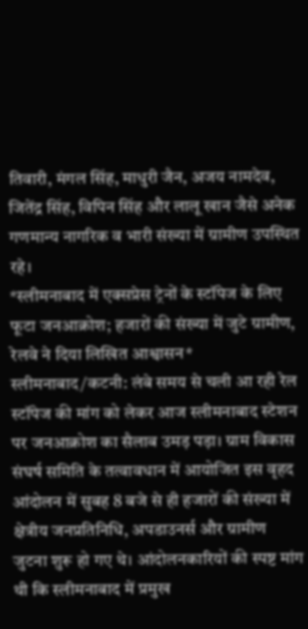तिवारी, मंगल सिंह, माधुरी जैन, अजय नामदेव, जितेंद्र सिंह, विपिन सिंह और लालू खान जैसे अनेक गणमान्य नागरिक व भारी संख्या में ग्रामीण उपस्थित रहे।
*स्लीमनाबाद में एक्सप्रेस ट्रेनों के स्टॉपेज के लिए फूटा जनआक्रोश; हजारों की संख्या में जुटे ग्रामीण, रेलवे ने दिया लिखित आश्वासन* स्लीमनाबाद/कटनी: लंबे समय से चली आ रही रेल स्टॉपेज की मांग को लेकर आज स्लीमनाबाद स्टेशन पर जनआक्रोश का सैलाब उमड़ पड़ा। ग्राम विकास संघर्ष समिति के तत्वावधान में आयोजित इस वृहद आंदोलन में सुबह 8 बजे से ही हजारों की संख्या में क्षेत्रीय जनप्रतिनिधि, अपडाउनर्स और ग्रामीण जुटना शुरू हो गए थे। आंदोलनकारियों की स्पष्ट मांग थी कि स्लीमनाबाद में प्रमुख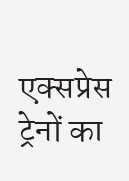एक्सप्रेस ट्रेनों का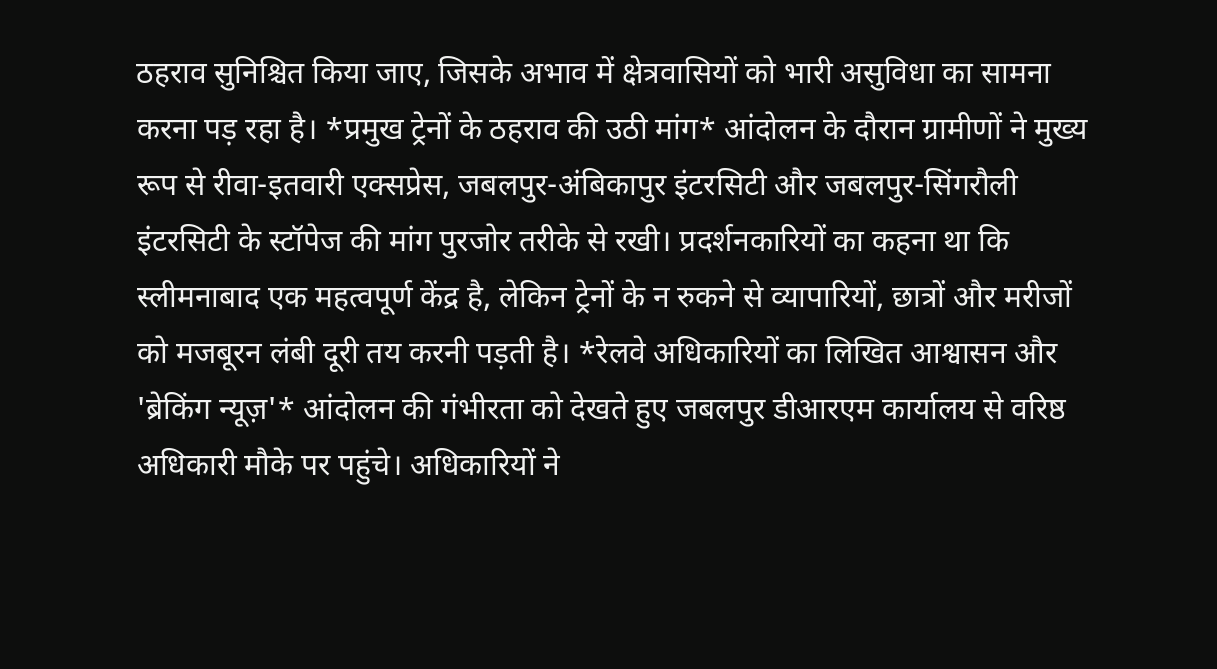ठहराव सुनिश्चित किया जाए, जिसके अभाव में क्षेत्रवासियों को भारी असुविधा का सामना करना पड़ रहा है। *प्रमुख ट्रेनों के ठहराव की उठी मांग* आंदोलन के दौरान ग्रामीणों ने मुख्य रूप से रीवा-इतवारी एक्सप्रेस, जबलपुर-अंबिकापुर इंटरसिटी और जबलपुर-सिंगरौली इंटरसिटी के स्टॉपेज की मांग पुरजोर तरीके से रखी। प्रदर्शनकारियों का कहना था कि स्लीमनाबाद एक महत्वपूर्ण केंद्र है, लेकिन ट्रेनों के न रुकने से व्यापारियों, छात्रों और मरीजों को मजबूरन लंबी दूरी तय करनी पड़ती है। *रेलवे अधिकारियों का लिखित आश्वासन और 'ब्रेकिंग न्यूज़'* आंदोलन की गंभीरता को देखते हुए जबलपुर डीआरएम कार्यालय से वरिष्ठ अधिकारी मौके पर पहुंचे। अधिकारियों ने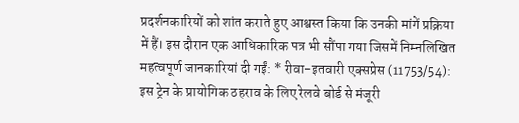प्रदर्शनकारियों को शांत कराते हुए आश्वस्त किया कि उनकी मांगें प्रक्रिया में हैं। इस दौरान एक आधिकारिक पत्र भी सौंपा गया जिसमें निम्नलिखित महत्वपूर्ण जानकारियां दी गईं: * रीवा-इतवारी एक्सप्रेस (11753/54): इस ट्रेन के प्रायोगिक ठहराव के लिए रेलवे बोर्ड से मंजूरी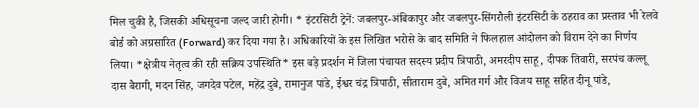मिल चुकी है, जिसकी अधिसूचना जल्द जारी होगी। * इंटरसिटी ट्रेनें: जबलपुर-अंबिकापुर और जबलपुर-सिंगरौली इंटरसिटी के ठहराव का प्रस्ताव भी रेलवे बोर्ड को अग्रसारित (Forward) कर दिया गया है। अधिकारियों के इस लिखित भरोसे के बाद समिति ने फिलहाल आंदोलन को विराम देने का निर्णय लिया। *क्षेत्रीय नेतृत्व की रही सक्रिय उपस्थिति* इस बड़े प्रदर्शन में जिला पंचायत सदस्य प्रदीप त्रिपाठी, अमरदीप साहू, दीपक तिवारी, सरपंच कल्लू दास बैरागी, मदन सिंह, जगदेव पटेल, महेंद्र दुबे, रामानुज पांडे, ईश्वर चंद्र त्रिपाठी, सीताराम दुबे, अमित गर्ग और विजय साहू सहित दीनू पांडे,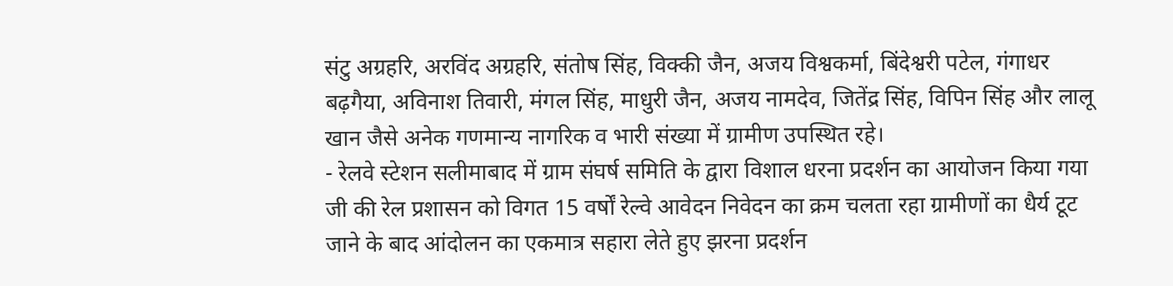संटु अग्रहरि, अरविंद अग्रहरि, संतोष सिंह, विक्की जैन, अजय विश्वकर्मा, बिंदेश्वरी पटेल, गंगाधर बढ़गैया, अविनाश तिवारी, मंगल सिंह, माधुरी जैन, अजय नामदेव, जितेंद्र सिंह, विपिन सिंह और लालू खान जैसे अनेक गणमान्य नागरिक व भारी संख्या में ग्रामीण उपस्थित रहे।
- रेलवे स्टेशन सलीमाबाद में ग्राम संघर्ष समिति के द्वारा विशाल धरना प्रदर्शन का आयोजन किया गया जी की रेल प्रशासन को विगत 15 वर्षों रेल्वे आवेदन निवेदन का क्रम चलता रहा ग्रामीणों का धैर्य टूट जाने के बाद आंदोलन का एकमात्र सहारा लेते हुए झरना प्रदर्शन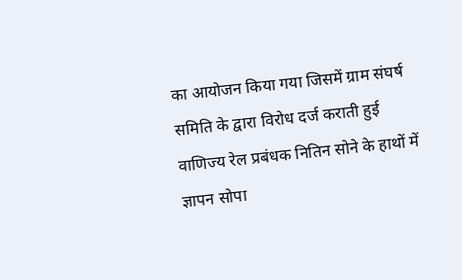का आयोजन किया गया जिसमें ग्राम संघर्ष समिति के द्वारा विरोध दर्ज कराती हुई वाणिज्य रेल प्रबंधक नितिन सोने के हाथों में ज्ञापन सोपा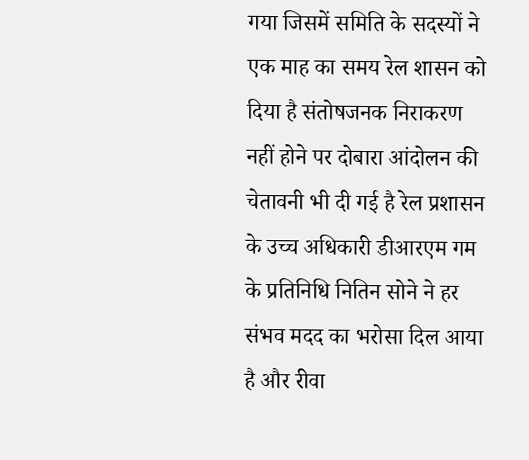गया जिसमें समिति के सदस्यों ने एक माह का समय रेल शासन को दिया है संतोषजनक निराकरण नहीं होने पर दोबारा आंदोलन की चेतावनी भी दी गई है रेल प्रशासन के उच्च अधिकारी डीआरएम गम के प्रतिनिधि नितिन सोने ने हर संभव मदद का भरोसा दिल आया है और रीवा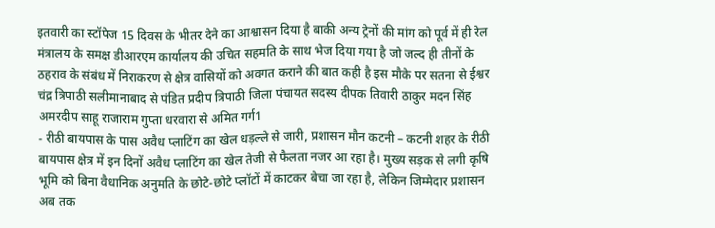इतवारी का स्टॉपेज 15 दिवस के भीतर देने का आश्वासन दिया है बाकी अन्य ट्रेनों की मांग को पूर्व में ही रेल मंत्रालय के समक्ष डीआरएम कार्यालय की उचित सहमति के साथ भेज दिया गया है जो जल्द ही तीनों के ठहराव के संबंध में निराकरण से क्षेत्र वासियों को अवगत कराने की बात कही है इस मौके पर सतना से ईश्वर चंद्र त्रिपाठी सलीमानाबाद से पंडित प्रदीप त्रिपाठी जिला पंचायत सदस्य दीपक तिवारी ठाकुर मदन सिंह अमरदीप साहू राजाराम गुप्ता धरवारा से अमित गर्ग1
- रीठी बायपास के पास अवैध प्लाटिंग का खेल धड़ल्ले से जारी, प्रशासन मौन कटनी – कटनी शहर के रीठी बायपास क्षेत्र में इन दिनों अवैध प्लाटिंग का खेल तेजी से फैलता नजर आ रहा है। मुख्य सड़क से लगी कृषि भूमि को बिना वैधानिक अनुमति के छोटे-छोटे प्लॉटों में काटकर बेचा जा रहा है, लेकिन जिम्मेदार प्रशासन अब तक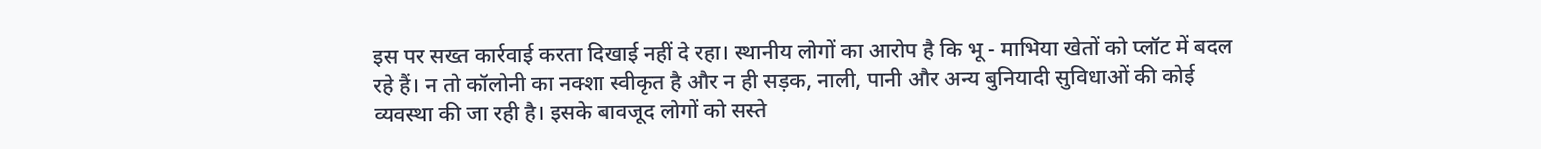इस पर सख्त कार्रवाई करता दिखाई नहीं दे रहा। स्थानीय लोगों का आरोप है कि भू - माभिया खेतों को प्लॉट में बदल रहे हैं। न तो कॉलोनी का नक्शा स्वीकृत है और न ही सड़क, नाली, पानी और अन्य बुनियादी सुविधाओं की कोई व्यवस्था की जा रही है। इसके बावजूद लोगों को सस्ते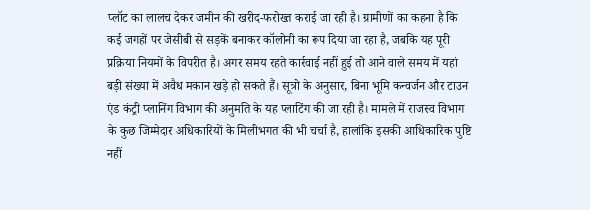प्लॉट का लालच देकर जमीन की खरीद-फरोख्त कराई जा रही है। ग्रामीणों का कहना है कि कई जगहों पर जेसीबी से सड़कें बनाकर कॉलोनी का रूप दिया जा रहा है, जबकि यह पूरी प्रक्रिया नियमों के विपरीत है। अगर समय रहते कार्रवाई नहीं हुई तो आने वाले समय में यहां बड़ी संख्या में अवैध मकान खड़े हो सकते हैं। सूत्रो के अनुसार, बिना भूमि कन्वर्जन और टाउन एंड कंट्री प्लानिंग विभाग की अनुमति के यह प्लाटिंग की जा रही है। मामले में राजस्व विभाग के कुछ जिम्मेदार अधिकारियों के मिलीभगत की भी चर्चा है, हालांकि इसकी आधिकारिक पुष्टि नहीं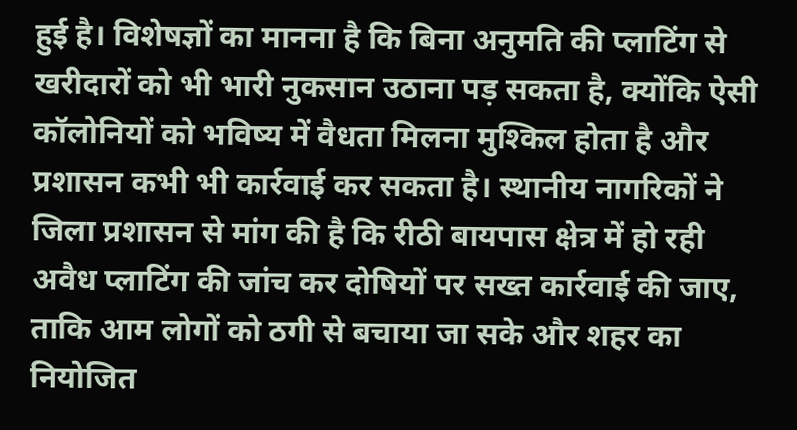हुई है। विशेषज्ञों का मानना है कि बिना अनुमति की प्लाटिंग से खरीदारों को भी भारी नुकसान उठाना पड़ सकता है, क्योंकि ऐसी कॉलोनियों को भविष्य में वैधता मिलना मुश्किल होता है और प्रशासन कभी भी कार्रवाई कर सकता है। स्थानीय नागरिकों ने जिला प्रशासन से मांग की है कि रीठी बायपास क्षेत्र में हो रही अवैध प्लाटिंग की जांच कर दोषियों पर सख्त कार्रवाई की जाए, ताकि आम लोगों को ठगी से बचाया जा सके और शहर का नियोजित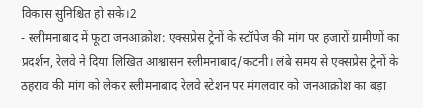विकास सुनिश्चित हो सके।2
- स्लीमनाबाद में फूटा जनआक्रोश: एक्सप्रेस ट्रेनों के स्टॉपेज की मांग पर हजारों ग्रामीणों का प्रदर्शन, रेलवे ने दिया लिखित आश्वासन स्लीमनाबाद/कटनी। लंबे समय से एक्सप्रेस ट्रेनों के ठहराव की मांग को लेकर स्लीमनाबाद रेलवे स्टेशन पर मंगलवार को जनआक्रोश का बड़ा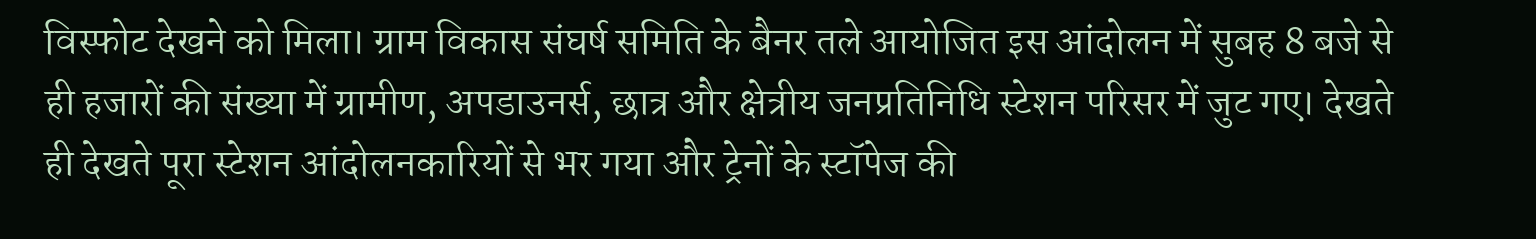विस्फोट देखने को मिला। ग्राम विकास संघर्ष समिति के बैनर तले आयोजित इस आंदोलन में सुबह 8 बजे से ही हजारों की संख्या में ग्रामीण, अपडाउनर्स, छात्र और क्षेत्रीय जनप्रतिनिधि स्टेशन परिसर में जुट गए। देखते ही देखते पूरा स्टेशन आंदोलनकारियों से भर गया और ट्रेनों के स्टॉपेज की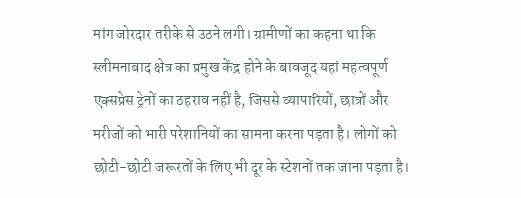मांग जोरदार तरीके से उठने लगी। ग्रामीणों का कहना था कि स्लीमनाबाद क्षेत्र का प्रमुख केंद्र होने के बावजूद यहां महत्वपूर्ण एक्सप्रेस ट्रेनों का ठहराव नहीं है, जिससे व्यापारियों, छात्रों और मरीजों को भारी परेशानियों का सामना करना पड़ता है। लोगों को छोटी-छोटी जरूरतों के लिए भी दूर के स्टेशनों तक जाना पड़ता है।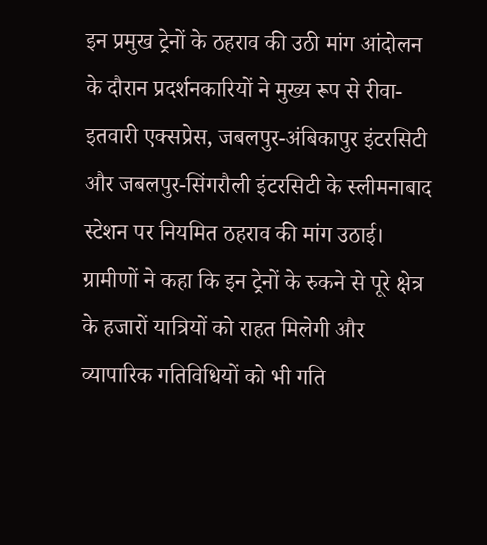इन प्रमुख ट्रेनों के ठहराव की उठी मांग आंदोलन के दौरान प्रदर्शनकारियों ने मुख्य रूप से रीवा-इतवारी एक्सप्रेस, जबलपुर-अंबिकापुर इंटरसिटी और जबलपुर-सिंगरौली इंटरसिटी के स्लीमनाबाद स्टेशन पर नियमित ठहराव की मांग उठाई। ग्रामीणों ने कहा कि इन ट्रेनों के रुकने से पूरे क्षेत्र के हजारों यात्रियों को राहत मिलेगी और व्यापारिक गतिविधियों को भी गति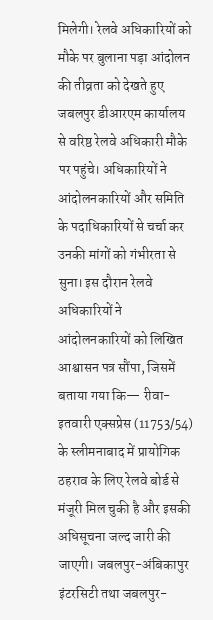मिलेगी। रेलवे अधिकारियों को मौके पर बुलाना पड़ा आंदोलन की तीव्रता को देखते हुए जबलपुर डीआरएम कार्यालय से वरिष्ठ रेलवे अधिकारी मौके पर पहुंचे। अधिकारियों ने आंदोलनकारियों और समिति के पदाधिकारियों से चर्चा कर उनकी मांगों को गंभीरता से सुना। इस दौरान रेलवे अधिकारियों ने आंदोलनकारियों को लिखित आश्वासन पत्र सौंपा, जिसमें बताया गया कि— रीवा-इतवारी एक्सप्रेस (11753/54) के स्लीमनाबाद में प्रायोगिक ठहराव के लिए रेलवे बोर्ड से मंजूरी मिल चुकी है और इसकी अधिसूचना जल्द जारी की जाएगी। जबलपुर-अंबिकापुर इंटरसिटी तथा जबलपुर-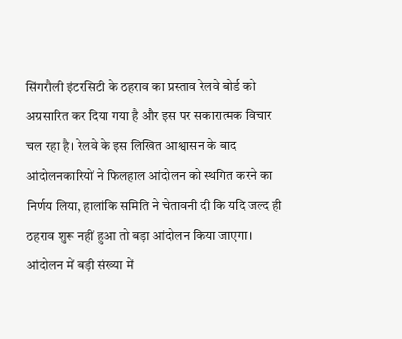सिंगरौली इंटरसिटी के ठहराव का प्रस्ताव रेलवे बोर्ड को अग्रसारित कर दिया गया है और इस पर सकारात्मक विचार चल रहा है। रेलवे के इस लिखित आश्वासन के बाद आंदोलनकारियों ने फिलहाल आंदोलन को स्थगित करने का निर्णय लिया, हालांकि समिति ने चेतावनी दी कि यदि जल्द ही ठहराव शुरू नहीं हुआ तो बड़ा आंदोलन किया जाएगा। आंदोलन में बड़ी संख्या में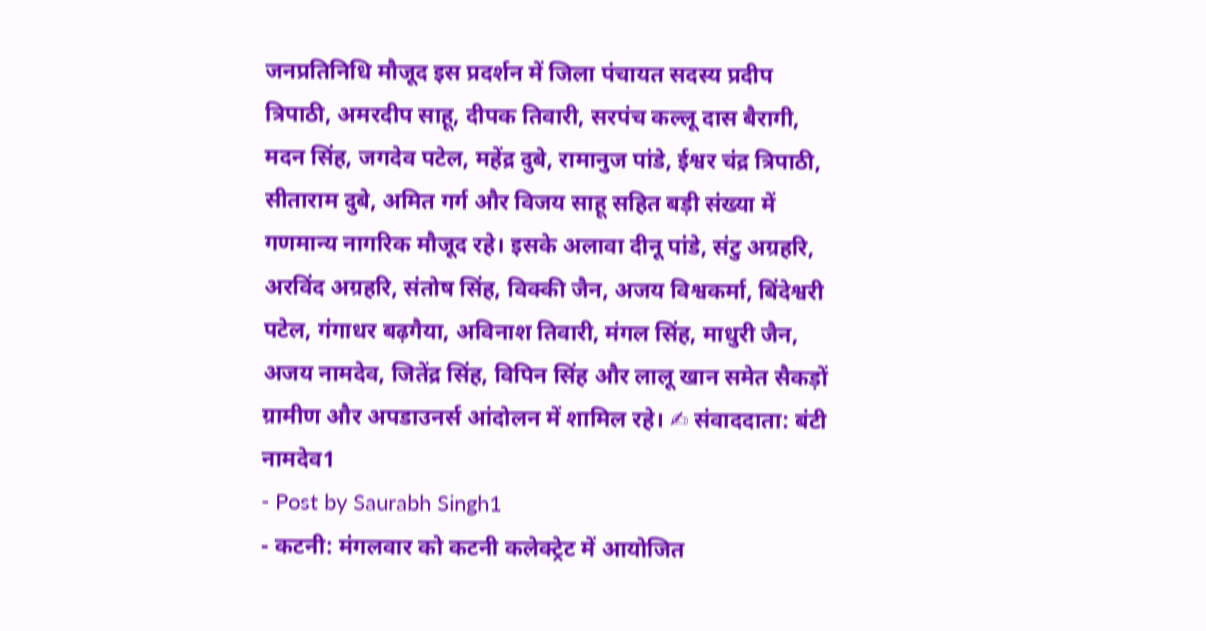जनप्रतिनिधि मौजूद इस प्रदर्शन में जिला पंचायत सदस्य प्रदीप त्रिपाठी, अमरदीप साहू, दीपक तिवारी, सरपंच कल्लू दास बैरागी, मदन सिंह, जगदेव पटेल, महेंद्र दुबे, रामानुज पांडे, ईश्वर चंद्र त्रिपाठी, सीताराम दुबे, अमित गर्ग और विजय साहू सहित बड़ी संख्या में गणमान्य नागरिक मौजूद रहे। इसके अलावा दीनू पांडे, संटु अग्रहरि, अरविंद अग्रहरि, संतोष सिंह, विक्की जैन, अजय विश्वकर्मा, बिंदेश्वरी पटेल, गंगाधर बढ़गैया, अविनाश तिवारी, मंगल सिंह, माधुरी जैन, अजय नामदेव, जितेंद्र सिंह, विपिन सिंह और लालू खान समेत सैकड़ों ग्रामीण और अपडाउनर्स आंदोलन में शामिल रहे। ✍ संवाददाता: बंटी नामदेव1
- Post by Saurabh Singh1
- कटनी: मंगलवार को कटनी कलेक्ट्रेट में आयोजित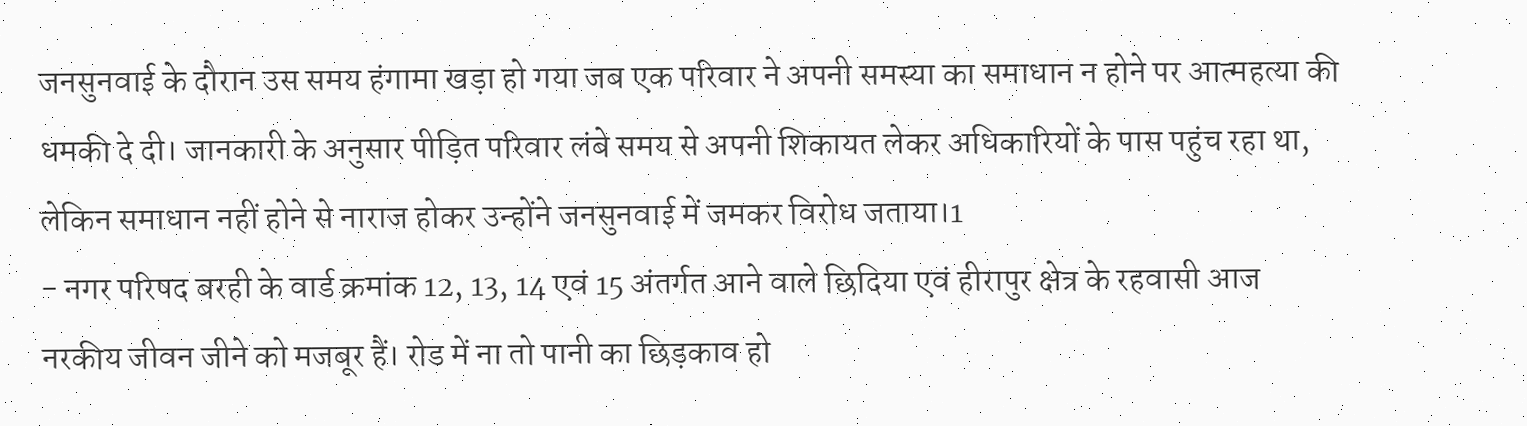जनसुनवाई के दौरान उस समय हंगामा खड़ा हो गया जब एक परिवार ने अपनी समस्या का समाधान न होने पर आत्महत्या की धमकी दे दी। जानकारी के अनुसार पीड़ित परिवार लंबे समय से अपनी शिकायत लेकर अधिकारियों के पास पहुंच रहा था, लेकिन समाधान नहीं होने से नाराज होकर उन्होंने जनसुनवाई में जमकर विरोध जताया।1
- नगर परिषद बरही के वार्ड क्रमांक 12, 13, 14 एवं 15 अंतर्गत आने वाले छिदिया एवं हीरापुर क्षेत्र के रहवासी आज नरकीय जीवन जीने को मजबूर हैं। रोड में ना तो पानी का छिड़काव हो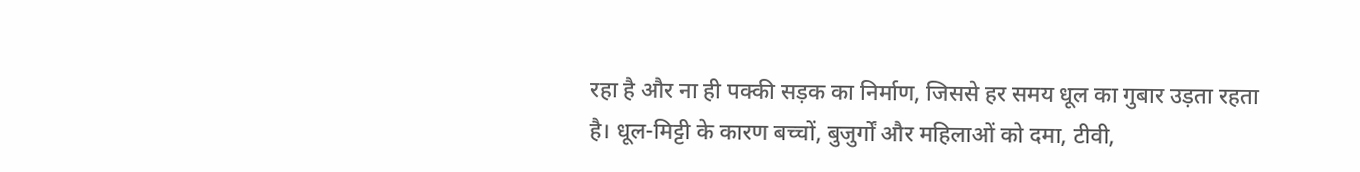रहा है और ना ही पक्की सड़क का निर्माण, जिससे हर समय धूल का गुबार उड़ता रहता है। धूल-मिट्टी के कारण बच्चों, बुजुर्गों और महिलाओं को दमा, टीवी,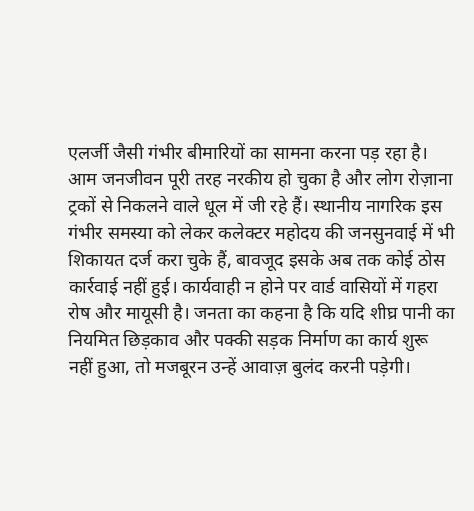एलर्जी जैसी गंभीर बीमारियों का सामना करना पड़ रहा है। आम जनजीवन पूरी तरह नरकीय हो चुका है और लोग रोज़ाना ट्रकों से निकलने वाले धूल में जी रहे हैं। स्थानीय नागरिक इस गंभीर समस्या को लेकर कलेक्टर महोदय की जनसुनवाई में भी शिकायत दर्ज करा चुके हैं, बावजूद इसके अब तक कोई ठोस कार्रवाई नहीं हुई। कार्यवाही न होने पर वार्ड वासियों में गहरा रोष और मायूसी है। जनता का कहना है कि यदि शीघ्र पानी का नियमित छिड़काव और पक्की सड़क निर्माण का कार्य शुरू नहीं हुआ, तो मजबूरन उन्हें आवाज़ बुलंद करनी पड़ेगी।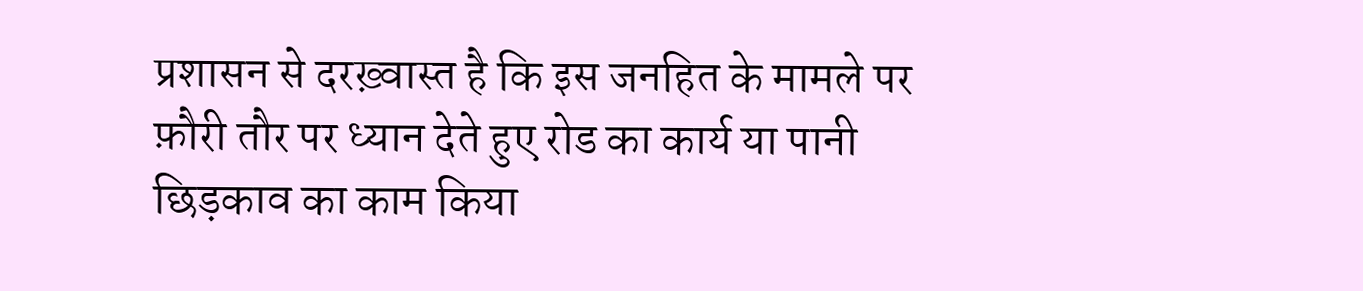प्रशासन से दरख़्वास्त है कि इस जनहित के मामले पर फ़ौरी तौर पर ध्यान देते हुए रोड का कार्य या पानी छिड़काव का काम किया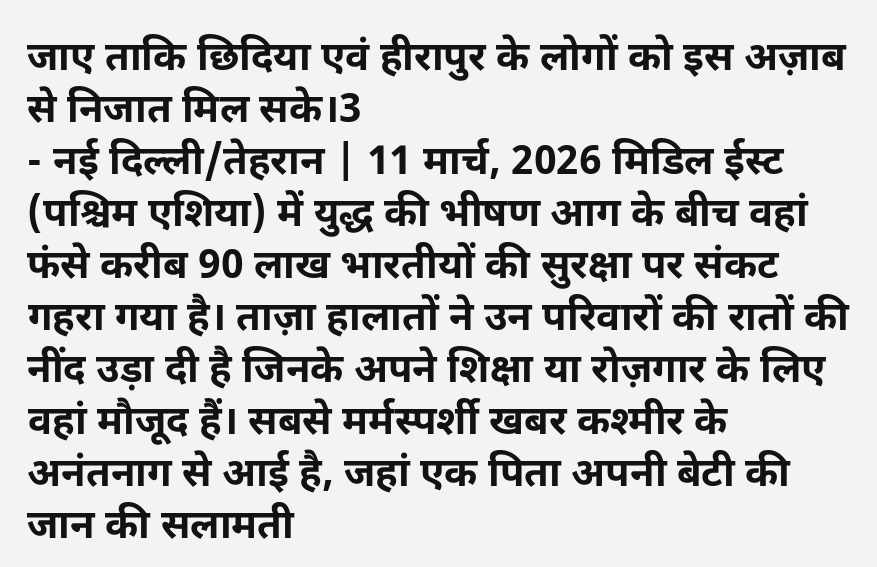जाए ताकि छिदिया एवं हीरापुर के लोगों को इस अज़ाब से निजात मिल सके।3
- नई दिल्ली/तेहरान | 11 मार्च, 2026 मिडिल ईस्ट (पश्चिम एशिया) में युद्ध की भीषण आग के बीच वहां फंसे करीब 90 लाख भारतीयों की सुरक्षा पर संकट गहरा गया है। ताज़ा हालातों ने उन परिवारों की रातों की नींद उड़ा दी है जिनके अपने शिक्षा या रोज़गार के लिए वहां मौजूद हैं। सबसे मर्मस्पर्शी खबर कश्मीर के अनंतनाग से आई है, जहां एक पिता अपनी बेटी की जान की सलामती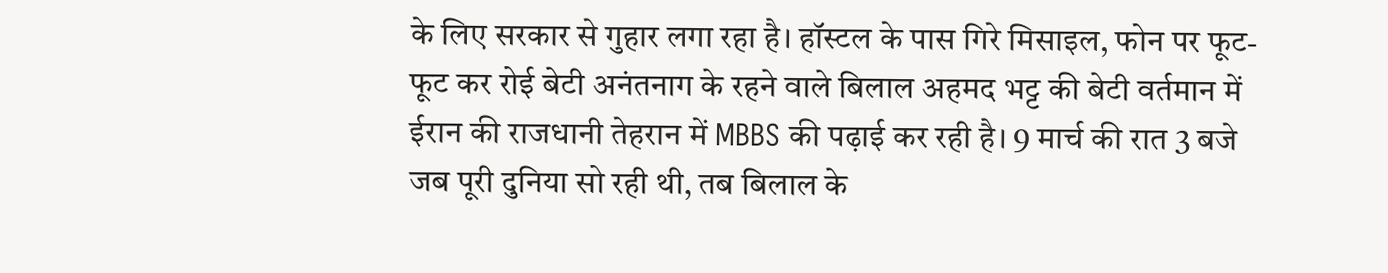के लिए सरकार से गुहार लगा रहा है। हॉस्टल के पास गिरे मिसाइल, फोन पर फूट-फूट कर रोई बेटी अनंतनाग के रहने वाले बिलाल अहमद भट्ट की बेटी वर्तमान में ईरान की राजधानी तेहरान में MBBS की पढ़ाई कर रही है। 9 मार्च की रात 3 बजे जब पूरी दुनिया सो रही थी, तब बिलाल के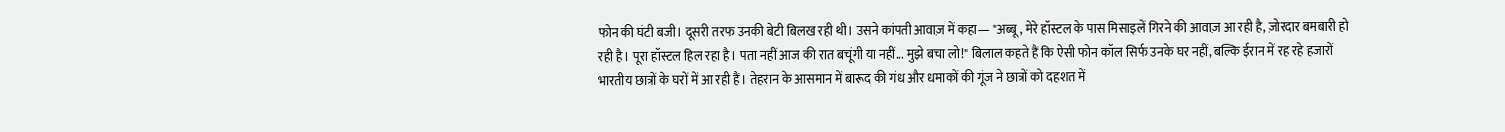फोन की घंटी बजी। दूसरी तरफ उनकी बेटी बिलख रही थी। उसने कांपती आवाज़ में कहा— "अब्बू, मेरे हॉस्टल के पास मिसाइलें गिरने की आवाज़ आ रही है, ज़ोरदार बमबारी हो रही है। पूरा हॉस्टल हिल रहा है। पता नहीं आज की रात बचूंगी या नहीं... मुझे बचा लो!" बिलाल कहते हैं कि ऐसी फोन कॉल सिर्फ उनके घर नहीं, बल्कि ईरान में रह रहे हजारों भारतीय छात्रों के घरों में आ रही हैं। तेहरान के आसमान में बारूद की गंध और धमाकों की गूंज ने छात्रों को दहशत में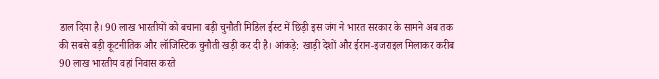डाल दिया है। 90 लाख भारतीयों को बचाना बड़ी चुनौती मिडिल ईस्ट में छिड़ी इस जंग ने भारत सरकार के सामने अब तक की सबसे बड़ी कूटनीतिक और लॉजिस्टिक चुनौती खड़ी कर दी है। आंकड़े: खाड़ी देशों और ईरान-इजराइल मिलाकर करीब 90 लाख भारतीय वहां निवास करते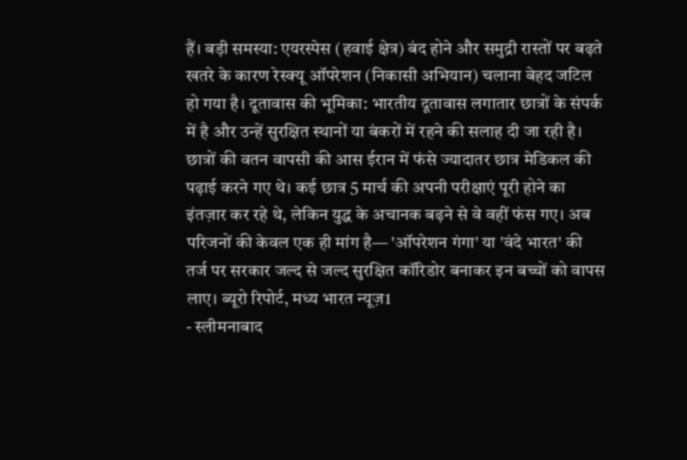हैं। बड़ी समस्या: एयरस्पेस (हवाई क्षेत्र) बंद होने और समुद्री रास्तों पर बढ़ते खतरे के कारण रेस्क्यू ऑपरेशन (निकासी अभियान) चलाना बेहद जटिल हो गया है। दूतावास की भूमिका: भारतीय दूतावास लगातार छात्रों के संपर्क में है और उन्हें सुरक्षित स्थानों या बंकरों में रहने की सलाह दी जा रही है। छात्रों की वतन वापसी की आस ईरान में फंसे ज्यादातर छात्र मेडिकल की पढ़ाई करने गए थे। कई छात्र 5 मार्च की अपनी परीक्षाएं पूरी होने का इंतज़ार कर रहे थे, लेकिन युद्ध के अचानक बढ़ने से वे वहीं फंस गए। अब परिजनों की केवल एक ही मांग है— 'ऑपरेशन गंगा' या 'वंदे भारत' की तर्ज पर सरकार जल्द से जल्द सुरक्षित कॉरिडोर बनाकर इन बच्चों को वापस लाए। ब्यूरो रिपोर्ट, मध्य भारत न्यूज़1
- स्लीमनाबाद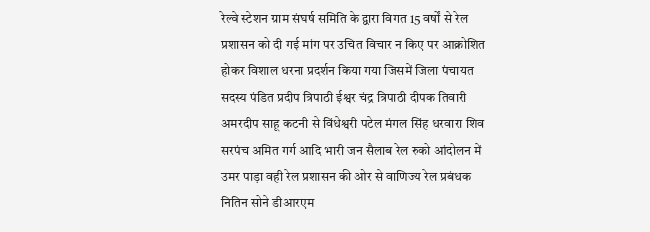रेल्वे स्टेशन ग्राम संघर्ष समिति के द्वारा विगत 15 वर्षों से रेल प्रशासन को दी गई मांग पर उचित विचार न किए पर आक्रोशित होकर विशाल धरना प्रदर्शन किया गया जिसमें जिला पंचायत सदस्य पंडित प्रदीप त्रिपाठी ईश्वर चंद्र त्रिपाठी दीपक तिवारी अमरदीप साहू कटनी से विंधेश्वरी पटेल मंगल सिंह धरवारा शिव सरपंच अमित गर्ग आदि भारी जन सैलाब रेल रुको आंदोलन में उमर पाड़ा वही रेल प्रशासन की ओर से वाणिज्य रेल प्रबंधक नितिन सोने डीआरएम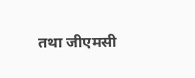तथा जीएमसी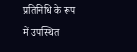प्रतिनिधि के रूप में उपस्थित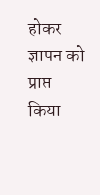होकर ज्ञापन को प्राप्त किया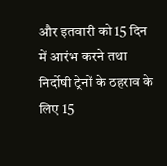और इतवारी को 15 दिन में आरंभ करने तथा निर्दोषी ट्रेनों के ठहराव के लिए 15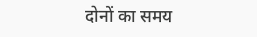दोनों का समय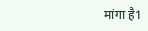मांगा है1